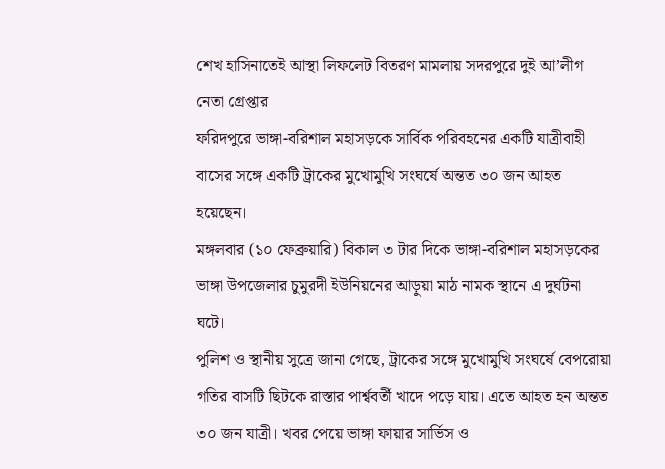শেখ হাসিনাতেই আস্থা লিফলেট বিতরণ মামলায় সদরপুরে দুই আ’লীগ নেতা গ্রেপ্তার
ফরিদপুরে ভাঙ্গা-বরিশাল মহাসড়কে সার্বিক পরিবহনের একটি যাত্রীবাহী বাসের সঙ্গে একটি ট্রাকের মুখোমুখি সংঘর্ষে অন্তত ৩০ জন আহত হয়েছেন।
মঙ্গলবার (১০ ফেব্রুয়ারি) বিকাল ৩ টার দিকে ভাঙ্গা-বরিশাল মহাসড়কের ভাঙ্গা উপজেলার চুমুরদী ইউনিয়নের আড়ুয়া মাঠ নামক স্থানে এ দুর্ঘটনা ঘটে।
পুলিশ ও স্থানীয় সুত্রে জানা গেছে, ট্রাকের সঙ্গে মুখোমুখি সংঘর্ষে বেপরোয়া গতির বাসটি ছিটকে রাস্তার পার্শ্ববর্তী খাদে পড়ে যায়। এতে আহত হন অন্তত ৩০ জন যাত্রী। খবর পেয়ে ভাঙ্গা ফায়ার সার্ভিস ও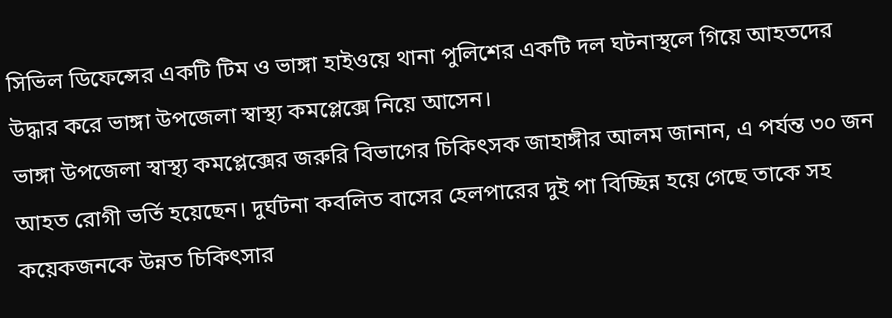সিভিল ডিফেন্সের একটি টিম ও ভাঙ্গা হাইওয়ে থানা পুলিশের একটি দল ঘটনাস্থলে গিয়ে আহতদের উদ্ধার করে ভাঙ্গা উপজেলা স্বাস্থ্য কমপ্লেক্সে নিয়ে আসেন।
ভাঙ্গা উপজেলা স্বাস্থ্য কমপ্লেক্সের জরুরি বিভাগের চিকিৎসক জাহাঙ্গীর আলম জানান, এ পর্যন্ত ৩০ জন আহত রোগী ভর্তি হয়েছেন। দুর্ঘটনা কবলিত বাসের হেলপারের দুই পা বিচ্ছিন্ন হয়ে গেছে তাকে সহ কয়েকজনকে উন্নত চিকিৎসার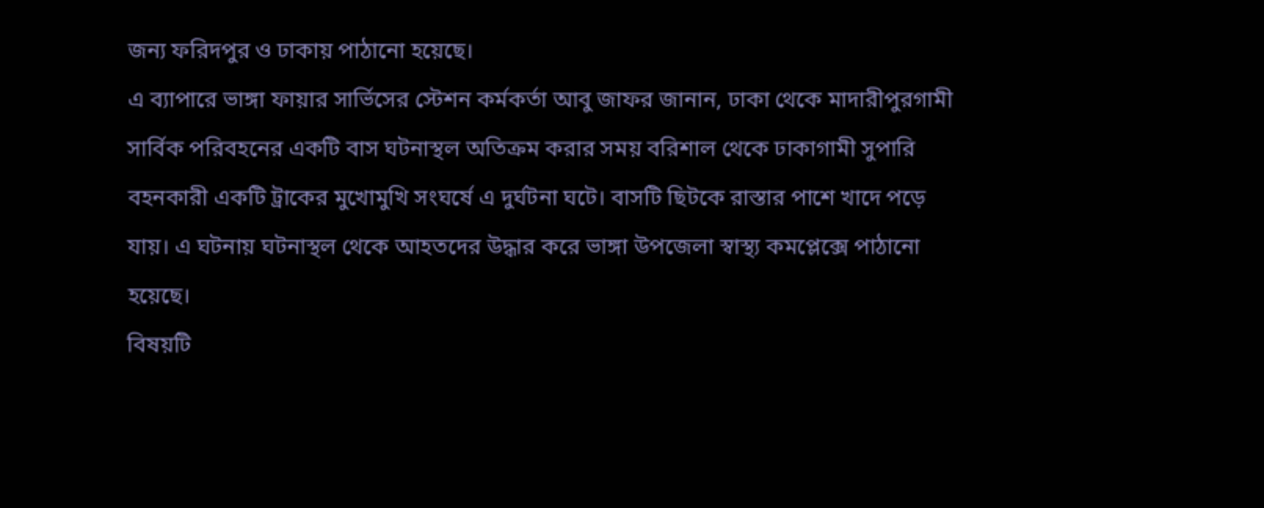জন্য ফরিদপুর ও ঢাকায় পাঠানো হয়েছে।
এ ব্যাপারে ভাঙ্গা ফায়ার সার্ভিসের স্টেশন কর্মকর্তা আবু জাফর জানান, ঢাকা থেকে মাদারীপুরগামী সার্বিক পরিবহনের একটি বাস ঘটনাস্থল অতিক্রম করার সময় বরিশাল থেকে ঢাকাগামী সুপারি বহনকারী একটি ট্রাকের মুখোমুখি সংঘর্ষে এ দুর্ঘটনা ঘটে। বাসটি ছিটকে রাস্তার পাশে খাদে পড়ে যায়। এ ঘটনায় ঘটনাস্থল থেকে আহতদের উদ্ধার করে ভাঙ্গা উপজেলা স্বাস্থ্য কমপ্লেক্সে পাঠানো হয়েছে।
বিষয়টি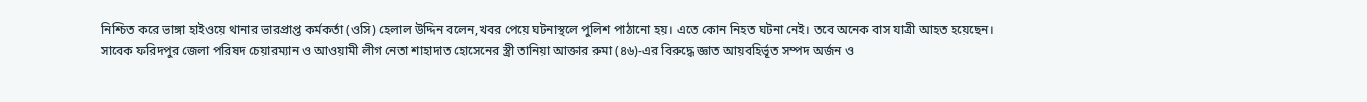নিশ্চিত করে ভাঙ্গা হাইওয়ে থানার ভারপ্রাপ্ত কর্মকর্তা (ওসি) হেলাল উদ্দিন বলেন,খবর পেয়ে ঘটনাস্থলে পুলিশ পাঠানো হয়। এতে কোন নিহত ঘটনা নেই। তবে অনেক বাস যাত্রী আহত হয়েছেন।
সাবেক ফরিদপুর জেলা পরিষদ চেয়ারম্যান ও আওয়ামী লীগ নেতা শাহাদাত হোসেনের স্ত্রী তানিয়া আক্তার রুমা (৪৬)-এর বিরুদ্ধে জ্ঞাত আয়বহির্ভূত সম্পদ অর্জন ও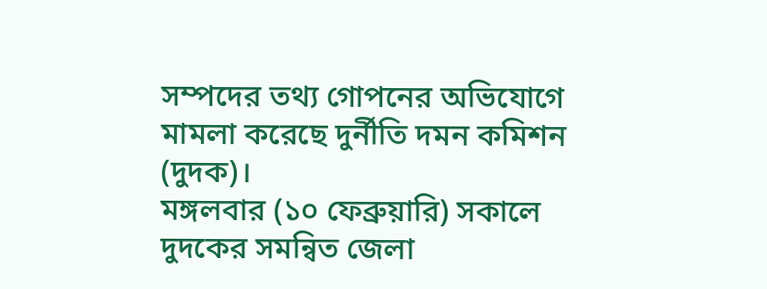সম্পদের তথ্য গোপনের অভিযোগে মামলা করেছে দুর্নীতি দমন কমিশন (দুদক)।
মঙ্গলবার (১০ ফেব্রুয়ারি) সকালে দুদকের সমন্বিত জেলা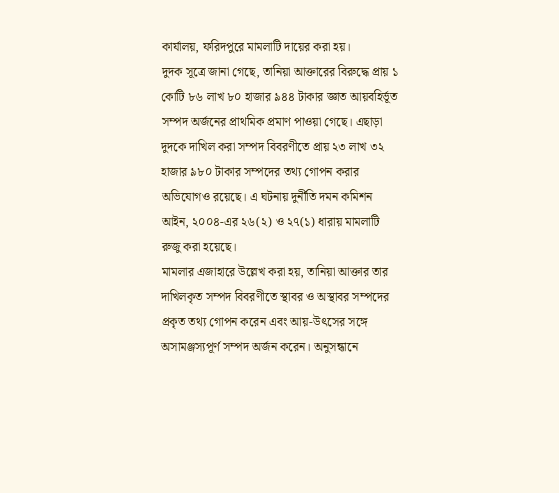কার্যালয়, ফরিদপুরে মামলাটি দায়ের করা হয়।
দুদক সূত্রে জানা গেছে, তানিয়া আক্তারের বিরুদ্ধে প্রায় ১ কোটি ৮৬ লাখ ৮০ হাজার ৯৪৪ টাকার জ্ঞাত আয়বহির্ভূত সম্পদ অর্জনের প্রাথমিক প্রমাণ পাওয়া গেছে। এছাড়া দুদকে দাখিল করা সম্পদ বিবরণীতে প্রায় ২৩ লাখ ৩২ হাজার ৯৮০ টাকার সম্পদের তথ্য গোপন করার অভিযোগও রয়েছে। এ ঘটনায় দুর্নীতি দমন কমিশন আইন, ২০০৪-এর ২৬(২) ও ২৭(১) ধারায় মামলাটি রুজু করা হয়েছে।
মামলার এজাহারে উল্লেখ করা হয়, তানিয়া আক্তার তার দাখিলকৃত সম্পদ বিবরণীতে স্থাবর ও অস্থাবর সম্পদের প্রকৃত তথ্য গোপন করেন এবং আয়-উৎসের সঙ্গে অসামঞ্জস্যপূর্ণ সম্পদ অর্জন করেন। অনুসন্ধানে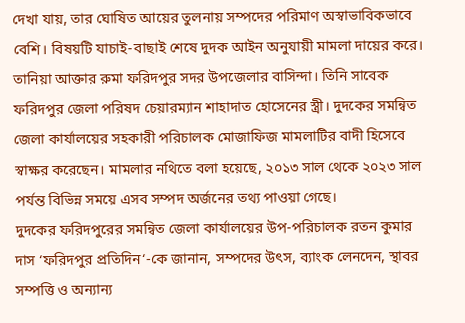দেখা যায়, তার ঘোষিত আয়ের তুলনায় সম্পদের পরিমাণ অস্বাভাবিকভাবে বেশি। বিষয়টি যাচাই-বাছাই শেষে দুদক আইন অনুযায়ী মামলা দায়ের করে।
তানিয়া আক্তার রুমা ফরিদপুর সদর উপজেলার বাসিন্দা। তিনি সাবেক ফরিদপুর জেলা পরিষদ চেয়ারম্যান শাহাদাত হোসেনের স্ত্রী। দুদকের সমন্বিত জেলা কার্যালয়ের সহকারী পরিচালক মোজাফিজ মামলাটির বাদী হিসেবে স্বাক্ষর করেছেন। মামলার নথিতে বলা হয়েছে, ২০১৩ সাল থেকে ২০২৩ সাল পর্যন্ত বিভিন্ন সময়ে এসব সম্পদ অর্জনের তথ্য পাওয়া গেছে।
দুদকের ফরিদপুরের সমন্বিত জেলা কার্যালয়ের উপ-পরিচালক রতন কুমার দাস ‘ফরিদপুর প্রতিদিন‘-কে জানান, সম্পদের উৎস, ব্যাংক লেনদেন, স্থাবর সম্পত্তি ও অন্যান্য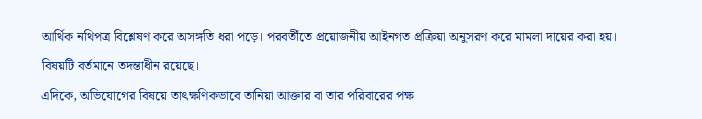আর্থিক নথিপত্র বিশ্লেষণ করে অসঙ্গতি ধরা পড়ে। পরবর্তীতে প্রয়োজনীয় আইনগত প্রক্রিয়া অনুসরণ করে মামলা দায়ের করা হয়। বিষয়টি বর্তমানে তদন্তাধীন রয়েছে।
এদিকে, অভিযোগের বিষয়ে তাৎক্ষণিকভাবে তানিয়া আক্তার বা তার পরিবারের পক্ষ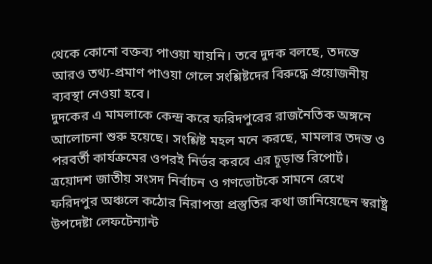থেকে কোনো বক্তব্য পাওয়া যায়নি। তবে দুদক বলছে, তদন্তে আরও তথ্য-প্রমাণ পাওয়া গেলে সংশ্লিষ্টদের বিরুদ্ধে প্রয়োজনীয় ব্যবস্থা নেওয়া হবে।
দুদকের এ মামলাকে কেন্দ্র করে ফরিদপুরের রাজনৈতিক অঙ্গনে আলোচনা শুরু হয়েছে। সংশ্লিষ্ট মহল মনে করছে, মামলার তদন্ত ও পরবর্তী কার্যক্রমের ওপরই নির্ভর করবে এর চূড়ান্ত রিপোর্ট।
ত্রয়োদশ জাতীয় সংসদ নির্বাচন ও গণভোটকে সামনে রেখে ফরিদপুর অঞ্চলে কঠোর নিরাপত্তা প্রস্তুতির কথা জানিয়েছেন স্বরাষ্ট্র উপদেষ্টা লেফটেন্যান্ট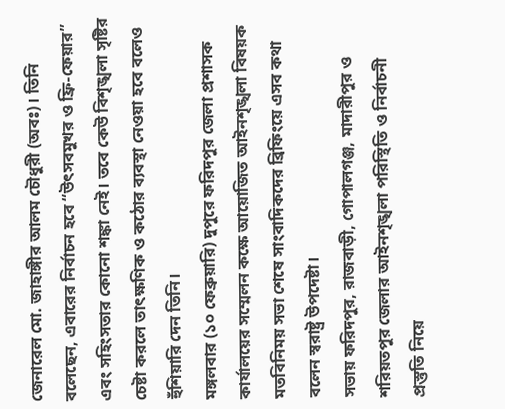জেনারেল মো. জাহাঙ্গীর আলম চৌধুরী (অবঃ)। তিনি বলেছেন, এবারের নির্বাচন হবে “উৎসবমুখর ও ফ্রি-ফেয়ার” এবং সহিংসতার কোনো শঙ্কা নেই। তবে কেউ বিশৃঙ্খলা সৃষ্টির চেষ্টা করলে তাৎক্ষণিক ও কঠোর ব্যবস্থা নেওয়া হবে বলেও হুঁশিয়ারি দেন তিনি।
মঙ্গলবার (১০ ফেব্রুয়ারি) দুপুরে ফরিদপুর জেলা প্রশাসক কার্যালয়ের সম্মেলন কক্ষে আয়োজিত আইনশৃঙ্খলা বিষয়ক মতবিনিময় সভা শেষে সাংবাদিকদের ব্রিফিংয়ে এসব কথা বলেন স্বরাষ্ট্র উপদেষ্টা।
সভায় ফরিদপুর, রাজবাড়ী, গোপালগঞ্জ, মাদারীপুর ও শরিয়তপুর জেলার আইনশৃঙ্খলা পরিস্থিতি ও নির্বাচনী প্রস্তুতি নিয়ে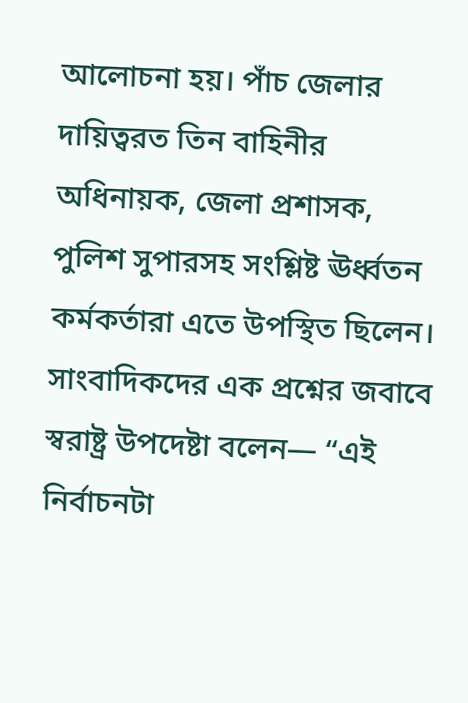আলোচনা হয়। পাঁচ জেলার দায়িত্বরত তিন বাহিনীর অধিনায়ক, জেলা প্রশাসক, পুলিশ সুপারসহ সংশ্লিষ্ট ঊর্ধ্বতন কর্মকর্তারা এতে উপস্থিত ছিলেন।
সাংবাদিকদের এক প্রশ্নের জবাবে স্বরাষ্ট্র উপদেষ্টা বলেন— “এই নির্বাচনটা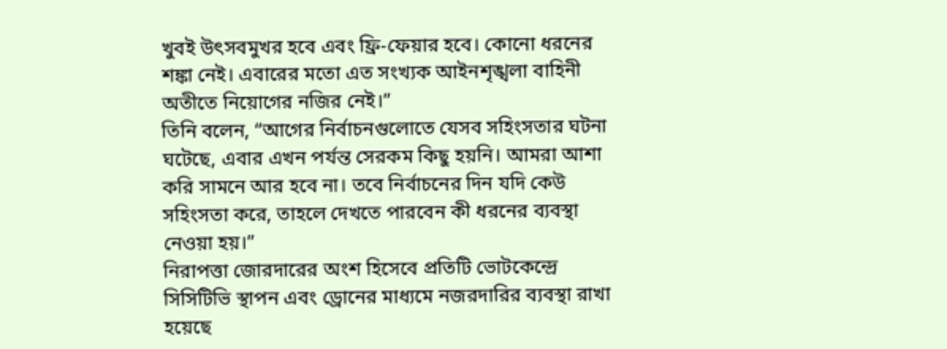খুবই উৎসবমুখর হবে এবং ফ্রি-ফেয়ার হবে। কোনো ধরনের শঙ্কা নেই। এবারের মতো এত সংখ্যক আইনশৃঙ্খলা বাহিনী অতীতে নিয়োগের নজির নেই।”
তিনি বলেন, “আগের নির্বাচনগুলোতে যেসব সহিংসতার ঘটনা ঘটেছে, এবার এখন পর্যন্ত সেরকম কিছু হয়নি। আমরা আশা করি সামনে আর হবে না। তবে নির্বাচনের দিন যদি কেউ সহিংসতা করে, তাহলে দেখতে পারবেন কী ধরনের ব্যবস্থা নেওয়া হয়।”
নিরাপত্তা জোরদারের অংশ হিসেবে প্রতিটি ভোটকেন্দ্রে সিসিটিভি স্থাপন এবং ড্রোনের মাধ্যমে নজরদারির ব্যবস্থা রাখা হয়েছে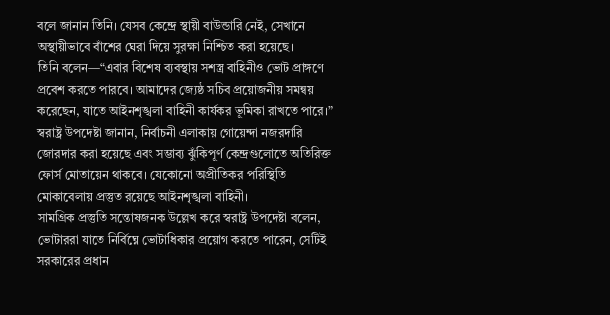বলে জানান তিনি। যেসব কেন্দ্রে স্থায়ী বাউন্ডারি নেই, সেখানে অস্থায়ীভাবে বাঁশের ঘেরা দিয়ে সুরক্ষা নিশ্চিত করা হয়েছে।
তিনি বলেন—“এবার বিশেষ ব্যবস্থায় সশস্ত্র বাহিনীও ভোট প্রাঙ্গণে প্রবেশ করতে পারবে। আমাদের জ্যেষ্ঠ সচিব প্রয়োজনীয় সমন্বয় করেছেন, যাতে আইনশৃঙ্খলা বাহিনী কার্যকর ভূমিকা রাখতে পারে।”
স্বরাষ্ট্র উপদেষ্টা জানান, নির্বাচনী এলাকায় গোয়েন্দা নজরদারি জোরদার করা হয়েছে এবং সম্ভাব্য ঝুঁকিপূর্ণ কেন্দ্রগুলোতে অতিরিক্ত ফোর্স মোতায়েন থাকবে। যেকোনো অপ্রীতিকর পরিস্থিতি মোকাবেলায় প্রস্তুত রয়েছে আইনশৃঙ্খলা বাহিনী।
সামগ্রিক প্রস্তুতি সন্তোষজনক উল্লেখ করে স্বরাষ্ট্র উপদেষ্টা বলেন, ভোটাররা যাতে নির্বিঘ্নে ভোটাধিকার প্রয়োগ করতে পারেন, সেটিই সরকারের প্রধান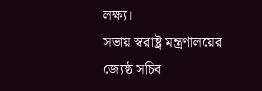লক্ষ্য।
সভায় স্বরাষ্ট্র মন্ত্রণালয়ের জ্যেষ্ঠ সচিব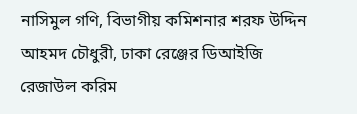নাসিমুল গণি, বিভাগীয় কমিশনার শরফ উদ্দিন আহমদ চৌধুরী, ঢাকা রেঞ্জের ডিআইজি রেজাউল করিম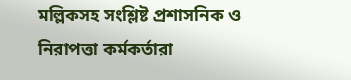মল্লিকসহ সংশ্লিষ্ট প্রশাসনিক ও নিরাপত্তা কর্মকর্তারা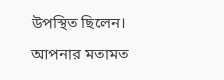উপস্থিত ছিলেন।
আপনার মতামত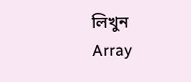লিখুন
Array